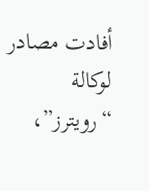أفادت مصادر لوكالة “رويترز”،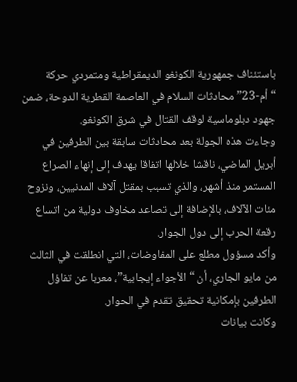باستئناف جمهورية الكونغو الديمقراطية ومتمردي حركة “أم-23” محادثات السلام في العاصمة القطرية الدوحة، ضمن جهود دبلوماسية لوقف القتال في شرق الكونغو.
وجاءت هذه الجولة بعد محادثات سابقة بين الطرفين في أبريل الماضي، ناقشا خلالها اتفاقا يهدف إلى إنهاء الصراع المستمر منذ أشهر، والذي تسبب بمقتل آلاف المدنيين، ونزوح مئات الآلاف، بالإضافة إلى تصاعد مخاوف دولية من اتساع رقعة الحرب إلى دول الجوار.
وأكد مسؤول مطلع على المفاوضات، التي انطلقت في الثالث من مايو الجاري، أن “الأجواء إيجابية”، معربا عن تفاؤل الطرفين بإمكانية تحقيق تقدم في الحوار.
وكانت بيانات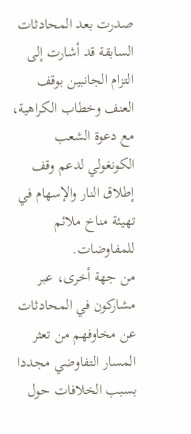صدرت بعد المحادثات السابقة قد أشارت إلى التزام الجانبين بوقف العنف وخطاب الكراهية، مع دعوة الشعب الكونغولي لدعم وقف إطلاق النار والإسهام في تهيئة مناخ ملائم للمفاوضات.
من جهة أخرى، عبر مشاركون في المحادثات عن مخاوفهم من تعثر المسار التفاوضي مجددا بسبب الخلافات حول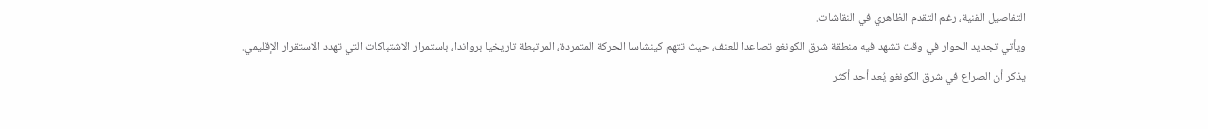التفاصيل الفنية، رغم التقدم الظاهري في النقاشات.
ويأتي تجديد الحوار في وقت تشهد فيه منطقة شرق الكونغو تصاعدا للعنف، حيث تتهم كينشاسا الحركة المتمردة، المرتبطة تاريخيا برواندا، باستمرار الاشتباكات التي تهدد الاستقرار الإقليمي.
يذكر أن الصراع في شرق الكونغو يُعد أحد أكثر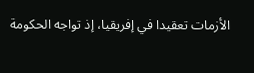الأزمات تعقيدا في إفريقيا، إذ تواجه الحكومة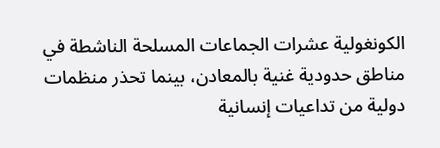الكونغولية عشرات الجماعات المسلحة الناشطة في مناطق حدودية غنية بالمعادن، بينما تحذر منظمات دولية من تداعيات إنسانية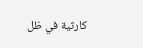كارثية في ظل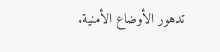تدهور الأوضاع الأمنية.